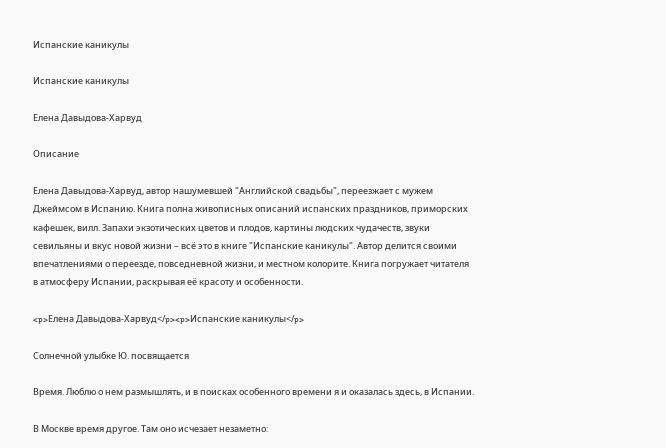Испанские каникулы

Испанские каникулы

Елена Давыдова-Харвуд

Описание

Елена Давыдова-Харвуд, автор нашумевшей "Английской свадьбы", переезжает с мужем Джеймсом в Испанию. Книга полна живописных описаний испанских праздников, приморских кафешек, вилл. Запахи экзотических цветов и плодов, картины людских чудачеств, звуки севильяны и вкус новой жизни – всё это в книге "Испанские каникулы". Автор делится своими впечатлениями о переезде, повседневной жизни, и местном колорите. Книга погружает читателя в атмосферу Испании, раскрывая её красоту и особенности.

<p>Елена Давыдова-Харвуд</p><p>Испанские каникулы</p>

Солнечной улыбке Ю. посвящается

Время. Люблю о нем размышлять, и в поисках особенного времени я и оказалась здесь, в Испании.

В Москве время другое. Там оно исчезает незаметно: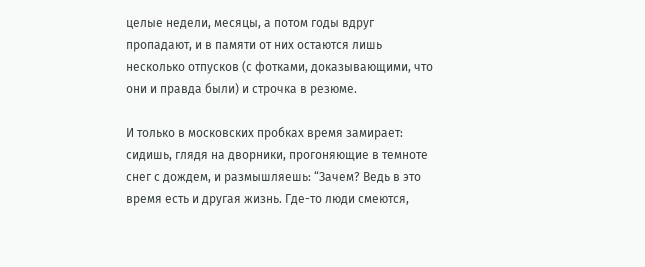целые недели, месяцы, а потом годы вдруг пропадают, и в памяти от них остаются лишь несколько отпусков (с фотками, доказывающими, что они и правда были) и строчка в резюме.

И только в московских пробках время замирает: сидишь, глядя на дворники, прогоняющие в темноте снег с дождем, и размышляешь: “Зачем? Ведь в это время есть и другая жизнь. Где-то люди смеются,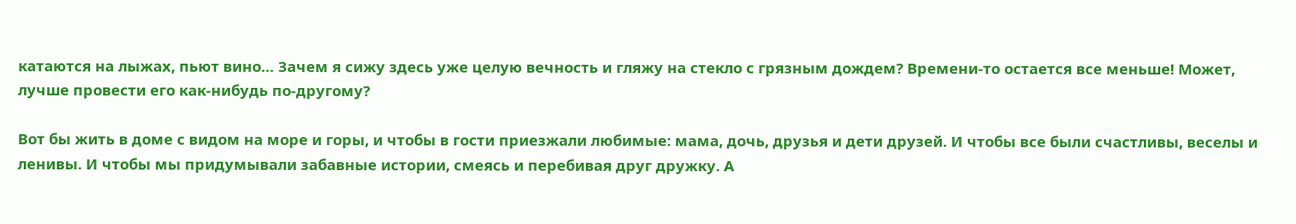катаются на лыжах, пьют вино… Зачем я сижу здесь уже целую вечность и гляжу на стекло с грязным дождем? Времени-то остается все меньше! Может, лучше провести его как-нибудь по-другому?

Вот бы жить в доме с видом на море и горы, и чтобы в гости приезжали любимые: мама, дочь, друзья и дети друзей. И чтобы все были счастливы, веселы и ленивы. И чтобы мы придумывали забавные истории, смеясь и перебивая друг дружку. А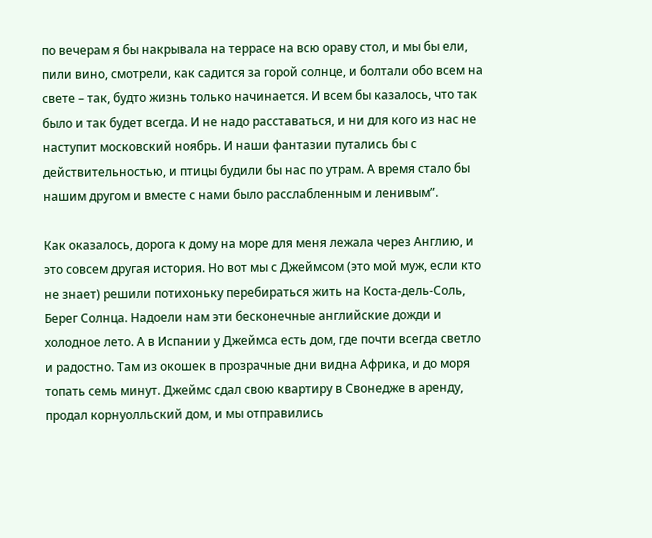по вечерам я бы накрывала на террасе на всю ораву стол, и мы бы ели, пили вино, смотрели, как садится за горой солнце, и болтали обо всем на свете – так, будто жизнь только начинается. И всем бы казалось, что так было и так будет всегда. И не надо расставаться, и ни для кого из нас не наступит московский ноябрь. И наши фантазии путались бы с действительностью, и птицы будили бы нас по утрам. А время стало бы нашим другом и вместе с нами было расслабленным и ленивым”.

Как оказалось, дорога к дому на море для меня лежала через Англию, и это совсем другая история. Но вот мы с Джеймсом (это мой муж, если кто не знает) решили потихоньку перебираться жить на Коста-дель-Соль, Берег Солнца. Надоели нам эти бесконечные английские дожди и холодное лето. А в Испании у Джеймса есть дом, где почти всегда светло и радостно. Там из окошек в прозрачные дни видна Африка, и до моря топать семь минут. Джеймс сдал свою квартиру в Свонедже в аренду, продал корнуолльский дом, и мы отправились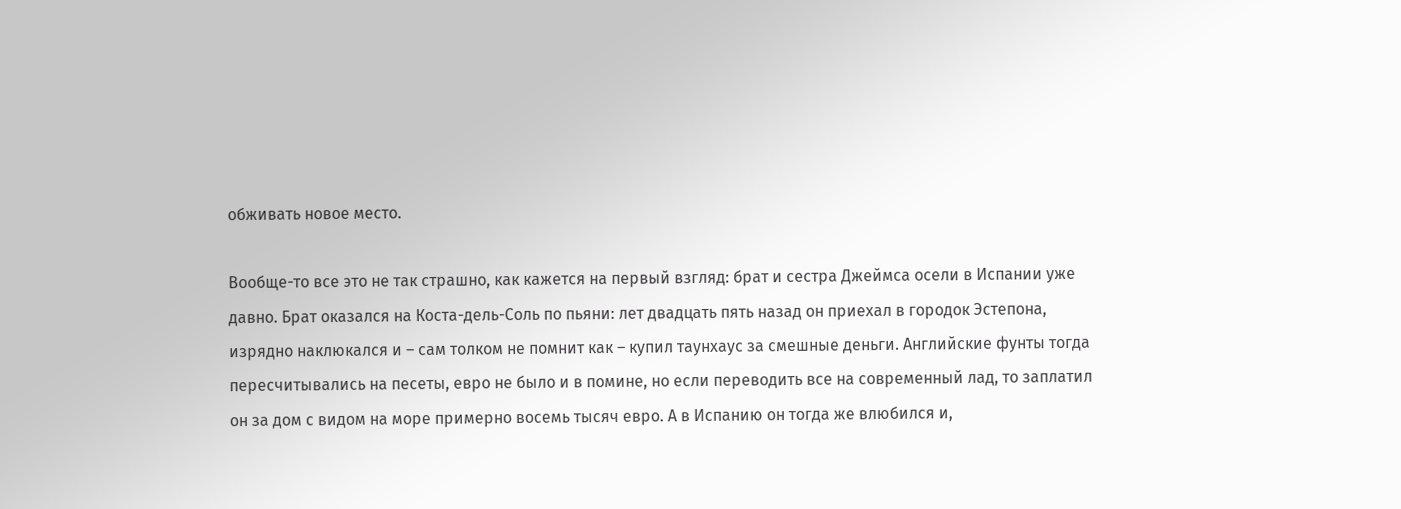обживать новое место.

Вообще-то все это не так страшно, как кажется на первый взгляд: брат и сестра Джеймса осели в Испании уже давно. Брат оказался на Коста-дель-Соль по пьяни: лет двадцать пять назад он приехал в городок Эстепона, изрядно наклюкался и – сам толком не помнит как – купил таунхаус за смешные деньги. Английские фунты тогда пересчитывались на песеты, евро не было и в помине, но если переводить все на современный лад, то заплатил он за дом с видом на море примерно восемь тысяч евро. А в Испанию он тогда же влюбился и,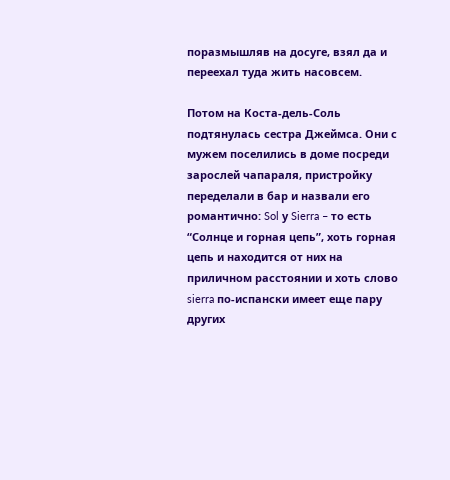поразмышляв на досуге, взял да и переехал туда жить насовсем.

Потом на Коста-дель-Соль подтянулась сестра Джеймса. Они с мужем поселились в доме посреди зарослей чапараля, пристройку переделали в бар и назвали его романтично: Sol у Sierra – то есть “Солнце и горная цепь”, хоть горная цепь и находится от них на приличном расстоянии и хоть слово sierra по-испански имеет еще пару других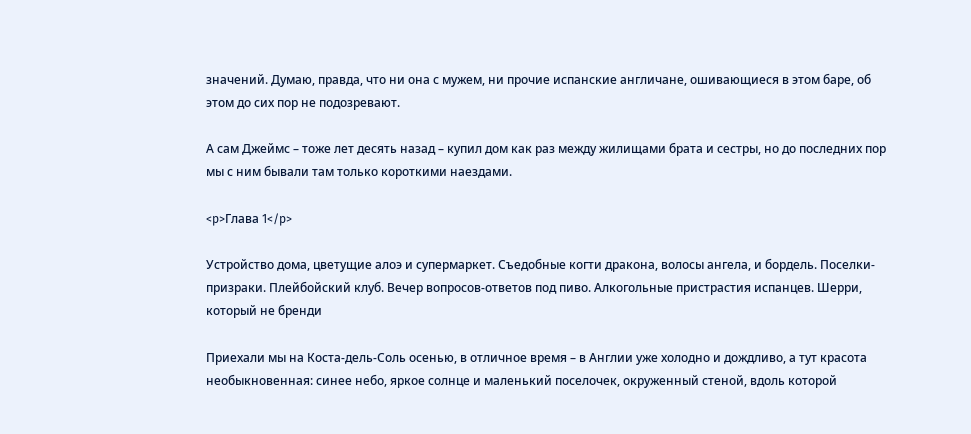значений. Думаю, правда, что ни она с мужем, ни прочие испанские англичане, ошивающиеся в этом баре, об этом до сих пор не подозревают.

А сам Джеймс – тоже лет десять назад – купил дом как раз между жилищами брата и сестры, но до последних пор мы с ним бывали там только короткими наездами.

<p>Глава 1</p>

Устройство дома, цветущие алоэ и супермаркет. Съедобные когти дракона, волосы ангела, и бордель. Поселки-призраки. Плейбойский клуб. Вечер вопросов-ответов под пиво. Алкогольные пристрастия испанцев. Шерри, который не бренди

Приехали мы на Коста-дель-Соль осенью, в отличное время – в Англии уже холодно и дождливо, а тут красота необыкновенная: синее небо, яркое солнце и маленький поселочек, окруженный стеной, вдоль которой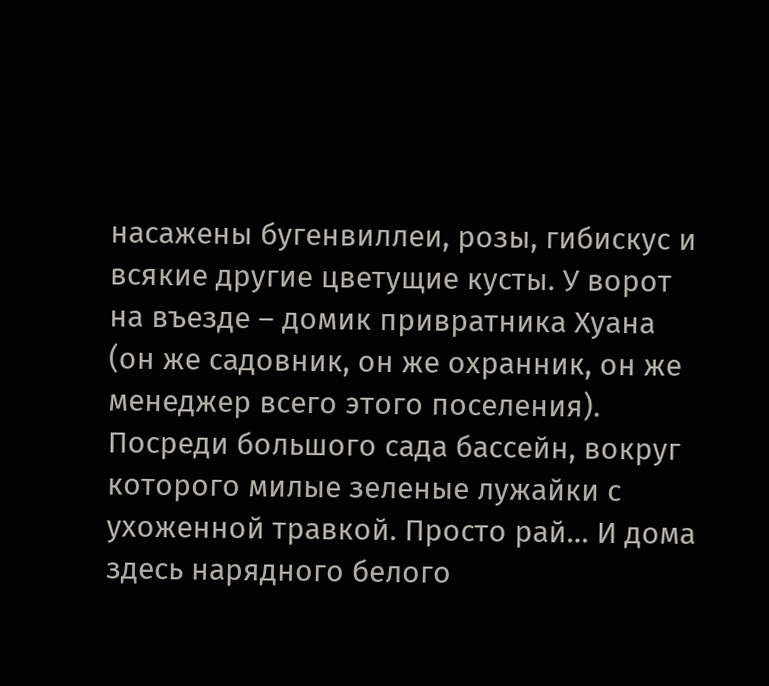насажены бугенвиллеи, розы, гибискус и всякие другие цветущие кусты. У ворот на въезде – домик привратника Хуана (он же садовник, он же охранник, он же менеджер всего этого поселения). Посреди большого сада бассейн, вокруг которого милые зеленые лужайки с ухоженной травкой. Просто рай… И дома здесь нарядного белого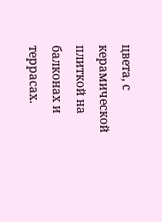цвета, с керамической плиткой на балконах и террасах.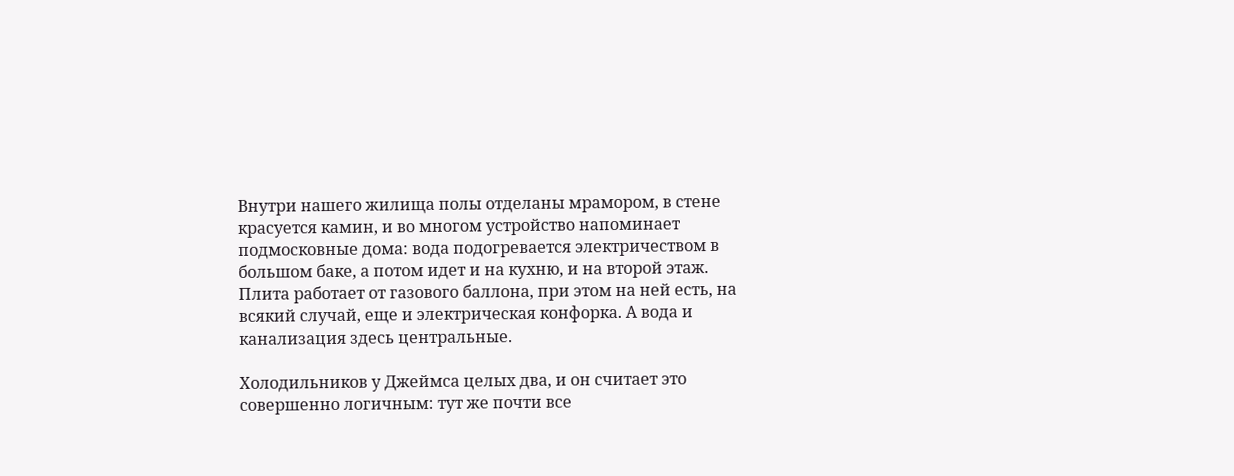Внутри нашего жилища полы отделаны мрамором, в стене красуется камин, и во многом устройство напоминает подмосковные дома: вода подогревается электричеством в большом баке, а потом идет и на кухню, и на второй этаж. Плита работает от газового баллона, при этом на ней есть, на всякий случай, еще и электрическая конфорка. А вода и канализация здесь центральные.

Холодильников у Джеймса целых два, и он считает это совершенно логичным: тут же почти все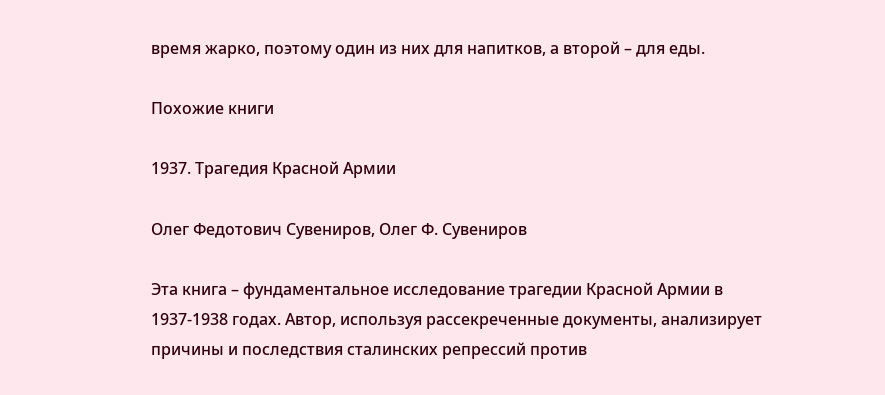время жарко, поэтому один из них для напитков, а второй – для еды.

Похожие книги

1937. Трагедия Красной Армии

Олег Федотович Сувениров, Олег Ф. Сувениров

Эта книга – фундаментальное исследование трагедии Красной Армии в 1937-1938 годах. Автор, используя рассекреченные документы, анализирует причины и последствия сталинских репрессий против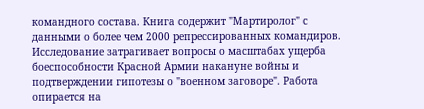командного состава. Книга содержит "Мартиролог" с данными о более чем 2000 репрессированных командиров. Исследование затрагивает вопросы о масштабах ущерба боеспособности Красной Армии накануне войны и подтверждении гипотезы о "военном заговоре". Работа опирается на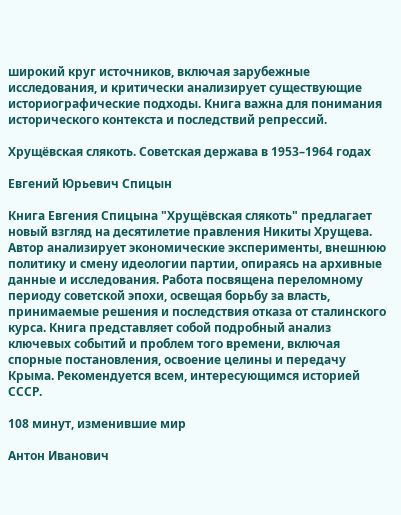широкий круг источников, включая зарубежные исследования, и критически анализирует существующие историографические подходы. Книга важна для понимания исторического контекста и последствий репрессий.

Хрущёвская слякоть. Советская держава в 1953–1964 годах

Евгений Юрьевич Спицын

Книга Евгения Спицына "Хрущёвская слякоть" предлагает новый взгляд на десятилетие правления Никиты Хрущева. Автор анализирует экономические эксперименты, внешнюю политику и смену идеологии партии, опираясь на архивные данные и исследования. Работа посвящена переломному периоду советской эпохи, освещая борьбу за власть, принимаемые решения и последствия отказа от сталинского курса. Книга представляет собой подробный анализ ключевых событий и проблем того времени, включая спорные постановления, освоение целины и передачу Крыма. Рекомендуется всем, интересующимся историей СССР.

108 минут, изменившие мир

Антон Иванович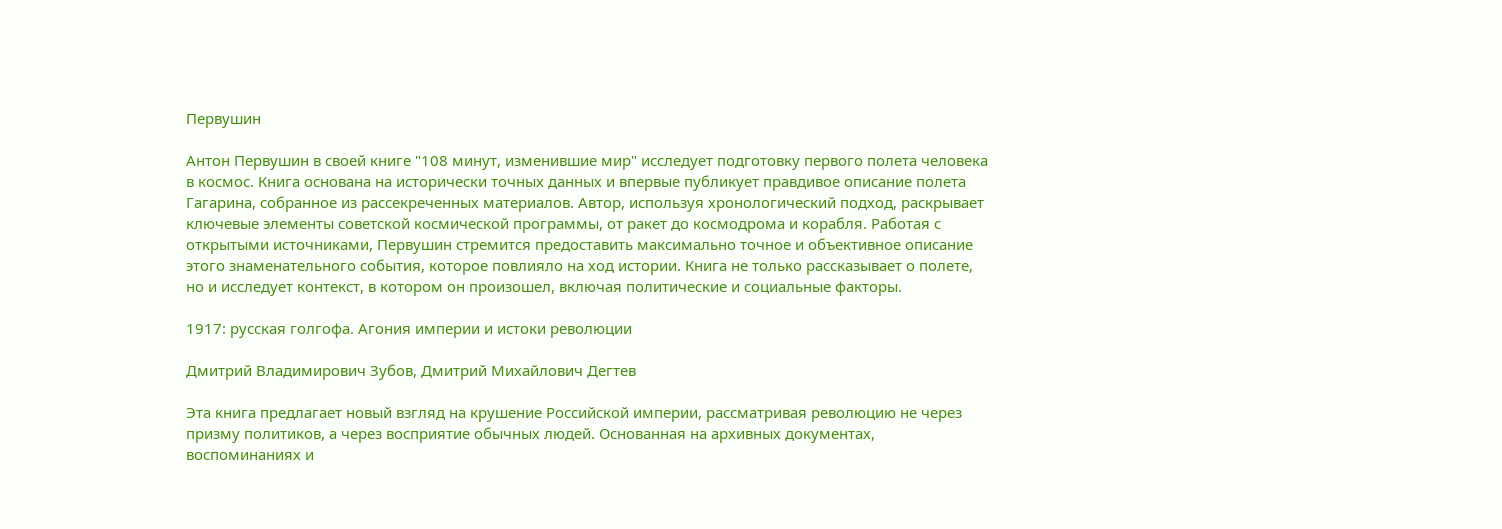Первушин

Антон Первушин в своей книге "108 минут, изменившие мир" исследует подготовку первого полета человека в космос. Книга основана на исторически точных данных и впервые публикует правдивое описание полета Гагарина, собранное из рассекреченных материалов. Автор, используя хронологический подход, раскрывает ключевые элементы советской космической программы, от ракет до космодрома и корабля. Работая с открытыми источниками, Первушин стремится предоставить максимально точное и объективное описание этого знаменательного события, которое повлияло на ход истории. Книга не только рассказывает о полете, но и исследует контекст, в котором он произошел, включая политические и социальные факторы.

1917: русская голгофа. Агония империи и истоки революции

Дмитрий Владимирович Зубов, Дмитрий Михайлович Дегтев

Эта книга предлагает новый взгляд на крушение Российской империи, рассматривая революцию не через призму политиков, а через восприятие обычных людей. Основанная на архивных документах, воспоминаниях и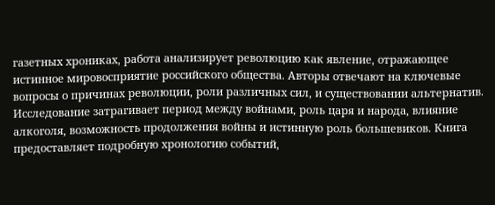газетных хрониках, работа анализирует революцию как явление, отражающее истинное мировосприятие российского общества. Авторы отвечают на ключевые вопросы о причинах революции, роли различных сил, и существовании альтернатив. Исследование затрагивает период между войнами, роль царя и народа, влияние алкоголя, возможность продолжения войны и истинную роль большевиков. Книга предоставляет подробную хронологию событий,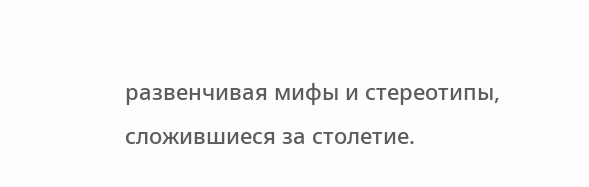развенчивая мифы и стереотипы, сложившиеся за столетие.